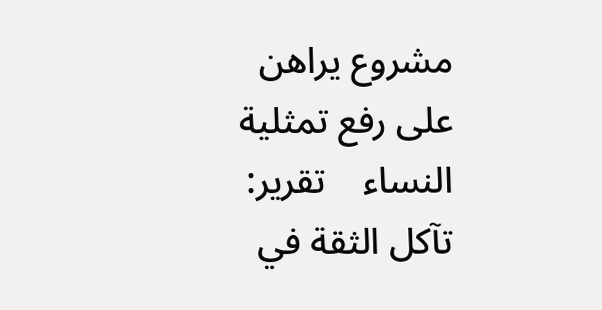مشروع يراهن على رفع تمثلية النساء    تقرير: تآكل الثقة في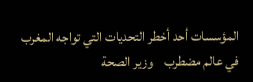المؤسسات أحد أخطر التحديات التي تواجه المغرب في عالم مضطرب    وزير الصحة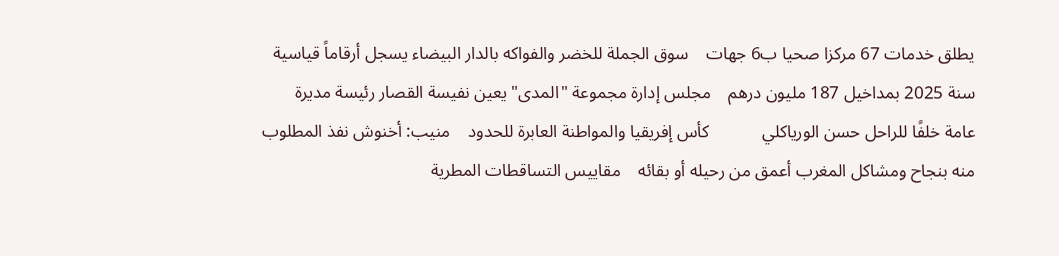يطلق خدمات 67 مركزا صحيا ب6 جهات    سوق الجملة للخضر والفواكه بالدار البيضاء يسجل أرقاماً قياسية سنة 2025 بمداخيل 187 مليون درهم    مجلس إدارة مجموعة "المدى" يعين نفيسة القصار رئيسة مديرة عامة خلفًا للراحل حسن الورياكلي            كأس إفريقيا والمواطنة العابرة للحدود    منيب: أخنوش نفذ المطلوب منه بنجاح ومشاكل المغرب أعمق من رحيله أو بقائه    مقاييس التساقطات المطرية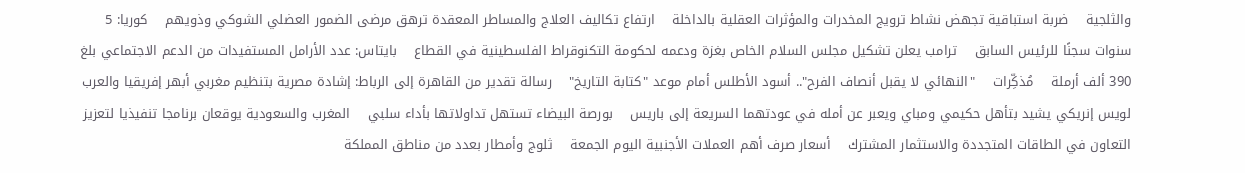والثلجية    ضربة استباقية تجهض نشاط ترويج المخدرات والمؤثرات العقلية بالداخلة    ارتفاع تكاليف العلاج والمساطر المعقدة ترهق مرضى الضمور العضلي الشوكي وذويهم    كوريا: 5 سنوات سجنًا للرئيس السابق    ترامب يعلن تشكيل مجلس السلام الخاص بغزة ودعمه لحكومة التكنوقراط الفلسطينية في القطاع    بايتاس: عدد الأرامل المستفيدات من الدعم الاجتماعي بلغ 390 ألف أرملة    مُذكِّرات    "النهائي لا يقبل أنصاف الفرح".. أسود الأطلس أمام موعد "كتابة التاريخ"    رسالة تقدير من القاهرة إلى الرباط: إشادة مصرية بتنظيم مغربي أبهر إفريقيا والعرب    لويس إنريكي يشيد بتأهل حكيمي ومباي ويعبر عن أمله في عودتهما السريعة إلى باريس    بورصة البيضاء تستهل تداولاتها بأداء سلبي    المغرب والسعودية يوقعان برنامجا تنفيذيا لتعزيز التعاون في الطاقات المتجددة والاستثمار المشترك    أسعار صرف أهم العملات الأجنبية اليوم الجمعة    ثلوج وأمطار بعدد من مناطق المملكة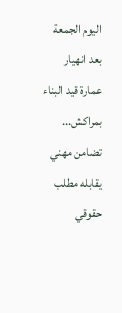اليوم الجمعة    بعد انهيار عمارة قيد البناء بمراكش... تضامن مهني يقابله مطلب حقوقي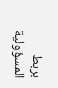بربط المسؤولية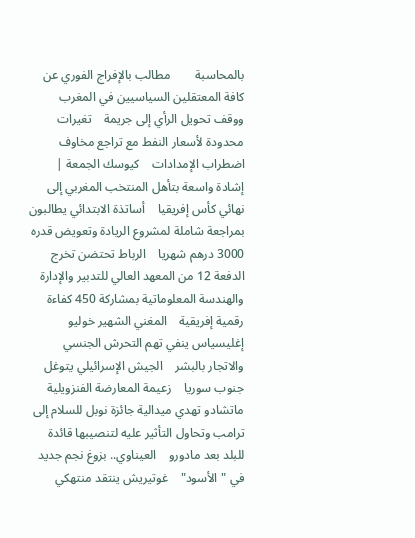بالمحاسبة        مطالب بالإفراج الفوري عن كافة المعتقلين السياسيين في المغرب ووقف تحويل الرأي إلى جريمة    تغيرات محدودة لأسعار النفط مع تراجع مخاوف اضطراب الإمدادات    كيوسك الجمعة | إشادة واسعة بتأهل المنتخب المغربي إلى نهائي كأس إفريقيا    أساتذة الابتدائي يطالبون بمراجعة شاملة لمشروع الريادة وتعويض قدره 3000 درهم شهريا    الرباط تحتضن تخرج الدفعة 12 من المعهد العالي للتدبير والإدارة والهندسة المعلوماتية بمشاركة 450 كفاءة رقمية إفريقية    المغني الشهير خوليو إغليسياس ينفي تهم التحرش الجنسي والاتجار بالبشر    الجيش الإسرائيلي يتوغل جنوب سوريا    زعيمة المعارضة الفنزويلية ماتشادو تهدي ميدالية جائزة نوبل للسلام إلى ترامب وتحاول التأثير عليه لتنصيبها قائدة للبلد بعد مادورو    العيناوي.. بزوغ نجم جديد في "الأسود"    غوتيريش ينتقد منتهكي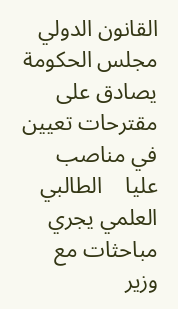القانون الدولي    مجلس الحكومة يصادق على مقترحات تعيين في مناصب عليا    الطالبي العلمي يجري مباحثات مع وزير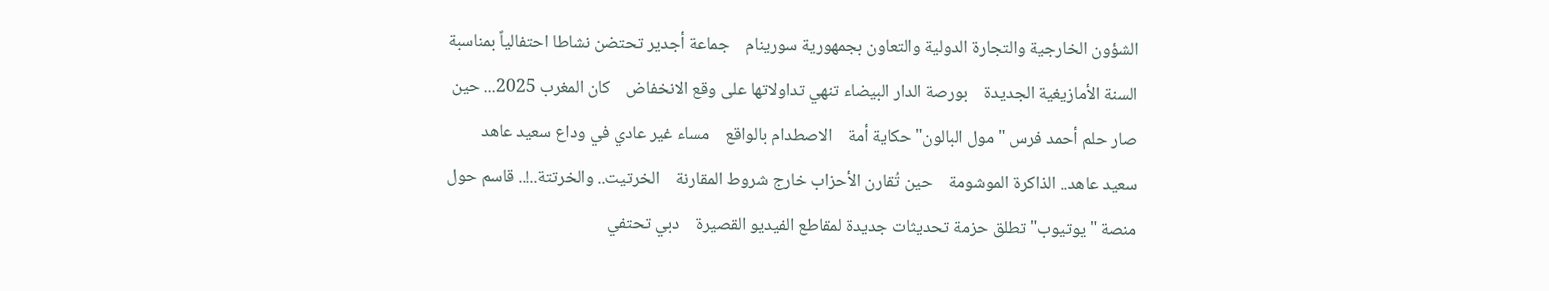الشؤون الخارجية والتجارة الدولية والتعاون بجمهورية سورينام    جماعة أجدير تحتضن نشاطا احتفالياً بمناسبة السنة الأمازيغية الجديدة    بورصة الدار البيضاء تنهي تداولاتها على وقع الانخفاض    كان المغرب 2025... حين صار حلم أحمد فرس "مول البالون" حكاية أمة    الاصطدام بالواقع    مساء غير عادي في وداع سعيد عاهد    سعيد عاهد.. الذاكرة الموشومة    حين تُقارن الأحزاب خارج شروط المقارنة    الخرتيت.. والخرتتة..!.. قاسم حول    منصة "يوتيوب" تطلق حزمة تحديثات جديدة لمقاطع الفيديو القصيرة    دبي تحتفي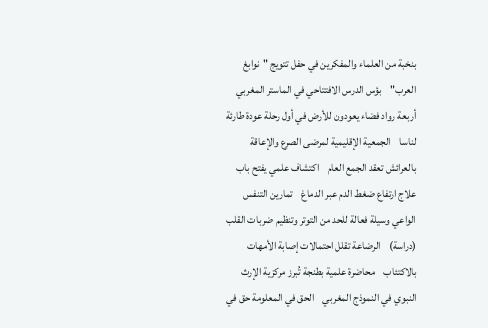بنخبة من العلماء والمفكرين في حفل تتويج "نوابغ العرب"    بؤس الدرس الافتتاحي في الماستر المغربي    أربعة رواد فضاء يعودون للأرض في أول رحلة عودة طارئة لناسا    الجمعية الإقليمية لمرضى الصرع والإعاقة بالعرائش تعقد الجمع العام    اكتشاف علمي يفتح باب علاج ارتفاع ضغط الدم عبر الدماغ    تمارين التنفس الواعي وسيلة فعالة للحد من التوتر وتنظيم ضربات القلب (دراسة)    الرضاعة تقلل احتمالات إصابة الأمهات بالاكتئاب    محاضرة علمية بطنجة تُبرز مركزية الإرث النبوي في النموذج المغربي    الحق في المعلومة حق في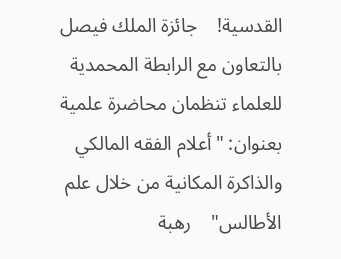القدسية!    جائزة الملك فيصل بالتعاون مع الرابطة المحمدية للعلماء تنظمان محاضرة علمية بعنوان: "أعلام الفقه المالكي والذاكرة المكانية من خلال علم الأطالس"    رهبة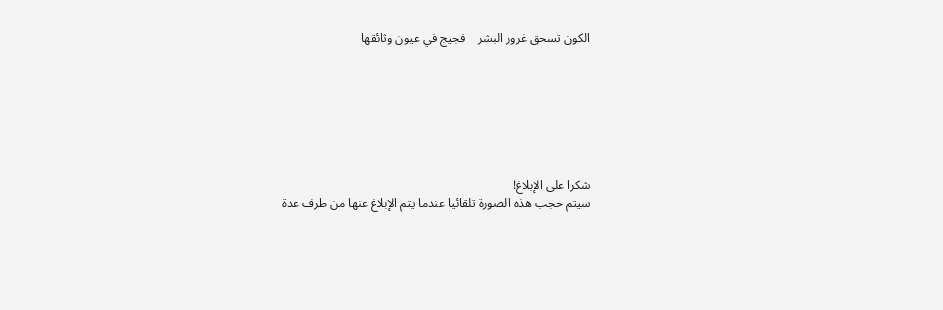الكون تسحق غرور البشر    فجيج في عيون وثائقها







شكرا على الإبلاغ!
سيتم حجب هذه الصورة تلقائيا عندما يتم الإبلاغ عنها من طرف عدة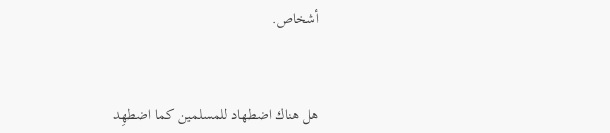أشخاص.



هل هناك اضطهاد للمسلمين كما اضطهِد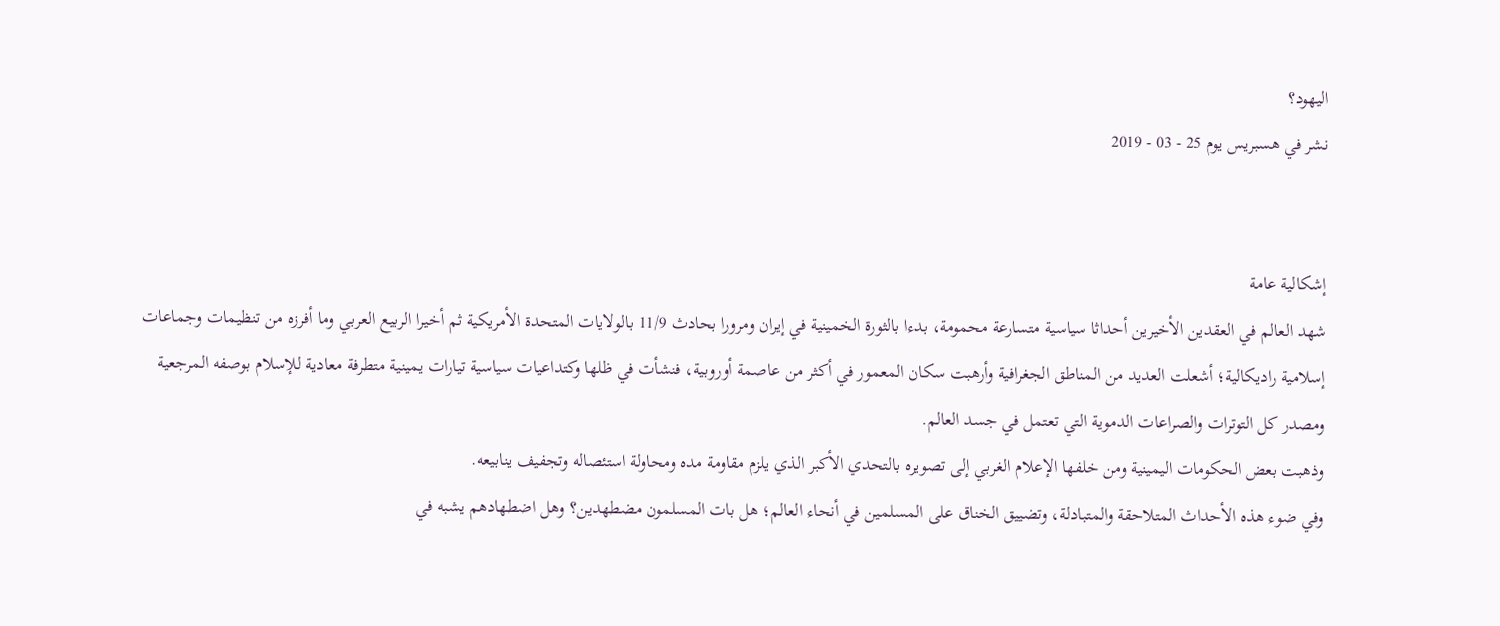اليهود؟
نشر في هسبريس يوم 25 - 03 - 2019


إشكالية عامة
شهد العالم في العقدين الأخيرين أحداثا سياسية متسارعة محمومة، بدءا بالثورة الخمينية في إيران ومرورا بحادث 11/9 بالولايات المتحدة الأمريكية ثم أخيرا الربيع العربي وما أفرزه من تنظيمات وجماعات إسلامية راديكالية؛ أشعلت العديد من المناطق الجغرافية وأرهبت سكان المعمور في أكثر من عاصمة أوروبية، فنشأت في ظلها وكتداعيات سياسية تيارات يمينية متطرفة معادية للإسلام بوصفه المرجعية ومصدر كل التوترات والصراعات الدموية التي تعتمل في جسد العالم.
وذهبت بعض الحكومات اليمينية ومن خلفها الإعلام الغربي إلى تصويره بالتحدي الأكبر الذي يلزم مقاومة مده ومحاولة استئصاله وتجفيف ينابيعه.
وفي ضوء هذه الأحداث المتلاحقة والمتبادلة، وتضييق الخناق على المسلمين في أنحاء العالم؛ هل بات المسلمون مضطهدين؟ وهل اضطهادهم يشبه في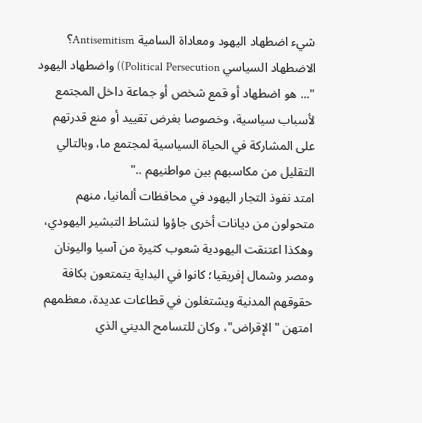شيء اضطهاد اليهود ومعاداة السامية Antisemitism؟
الاضطهاد السياسي Political Persecution)) واضطهاد اليهود
"... هو اضطهاد أو قمع شخص أو جماعة داخل المجتمع لأسباب سياسية، وخصوصا بغرض تقييد أو منع قدرتهم على المشاركة في الحياة السياسية لمجتمع ما، وبالتالي التقليل من مكاسبهم بين مواطنيهم .."
امتد نفوذ التجار اليهود في محافظات ألمانيا، منهم متحولون من ديانات أخرى جاؤوا لنشاط التبشير اليهودي، وهكذا اعتنقت اليهودية شعوب كثيرة من آسيا واليونان ومصر وشمال إفريقيا؛ كانوا في البداية يتمتعون بكافة حقوقهم المدنية ويشتغلون في قطاعات عديدة، معظمهم امتهن "الإقراض"، وكان للتسامح الديني الذي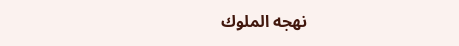نهجه الملوك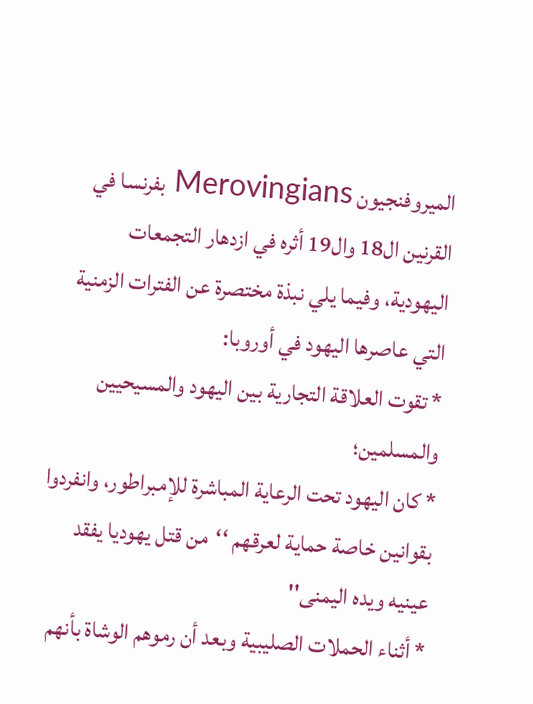الميروفنجيون Merovingians بفرنسا في القرنين ال18 وال19 أثره في ازدهار التجمعات اليهودية، وفيما يلي نبذة مختصرة عن الفترات الزمنية التي عاصرها اليهود في أوروبا:
* تقوت العلاقة التجارية بين اليهود والمسيحيين والمسلمين؛
* كان اليهود تحت الرعاية المباشرة للإمبراطور، وانفردوا بقوانين خاصة حماية لعرقهم ‘‘من قتل يهوديا يفقد عينيه ويده اليمنى''
* أثناء الحملات الصليبية وبعد أن رموهم الوشاة بأنهم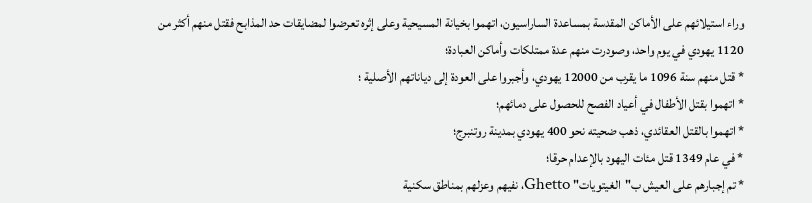وراء استيلائهم على الأماكن المقدسة بمساعدة الساراسيون، اتهموا بخيانة المسيحية وعلى إثره تعرضوا لمضايقات حد المذابح فقتل منهم أكثر من 1120 يهودي في يوم واحد، وصودرت منهم عدة ممتلكات وأماكن العبادة؛
* قتل منهم سنة 1096 ما يقرب من 12000 يهودي، وأجبروا على العودة إلى دياناتهم الأصلية ؛
* اتهموا بقتل الأطفال في أعياد الفصح للحصول على دمائهم؛
* اتهموا بالقتل العقائدي، ذهب ضحيته نحو 400 يهودي بمدينة روتنبرج؛
* في عام 1349 قتل مئات اليهود بالإعدام حرقا؛
* تم إجبارهم على العيش ب"الغيتويات" Ghetto، نفيهم وعزلهم بمناطق سكنية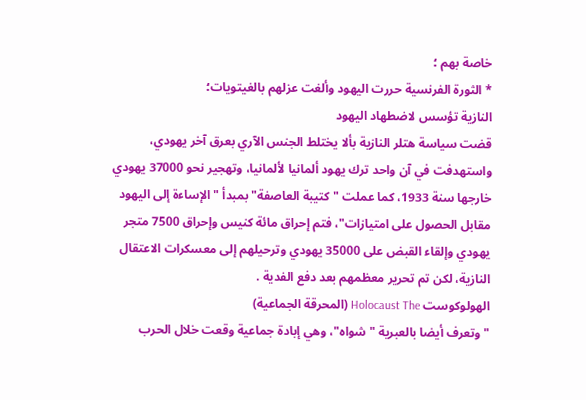خاصة بهم ؛
* الثورة الفرنسية حررت اليهود وألغت عزلهم بالغيتويات؛
النازية تؤسس لاضطهاد اليهود
قضت سياسة هتلر النازية بألا يختلط الجنس الآري بعرق آخر يهودي، واستهدفت في آن واحد ترك يهود ألمانيا لألمانيا، وتهجير نحو 37000 يهودي خارجها سنة 1933، كما عملت "كتيبة العاصفة" بمبدأ "الإساءة إلى اليهود مقابل الحصول على امتيازات"، فتم إحراق مائة كنيس وإحراق 7500 متجر يهودي وإلقاء القبض على 35000 يهودي وترحيلهم إلى معسكرات الاعتقال النازية، لكن تم تحرير معظمهم بعد دفع الفدية .
الهولوكوست Holocaust The (المحرقة الجماعية)
"وتعرف أيضا بالعبرية "شواه"، وهي إبادة جماعية وقعت خلال الحرب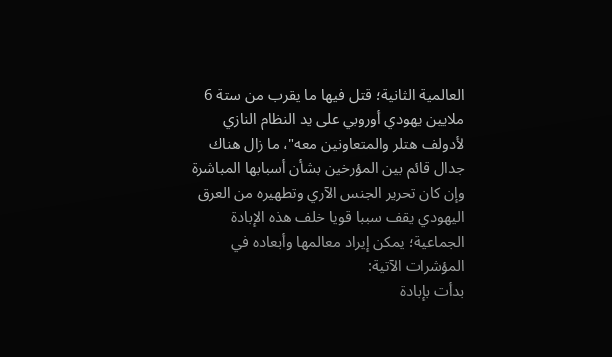العالمية الثانية؛ قتل فيها ما يقرب من ستة 6 ملايين يهودي أوروبي على يد النظام النازي لأدولف هتلر والمتعاونين معه"، ما زال هناك جدال قائم بين المؤرخين بشأن أسبابها المباشرة وإن كان تحرير الجنس الآري وتطهيره من العرق اليهودي يقف سببا قويا خلف هذه الإبادة الجماعية؛ يمكن إيراد معالمها وأبعاده في المؤشرات الآتية:
بدأت بإبادة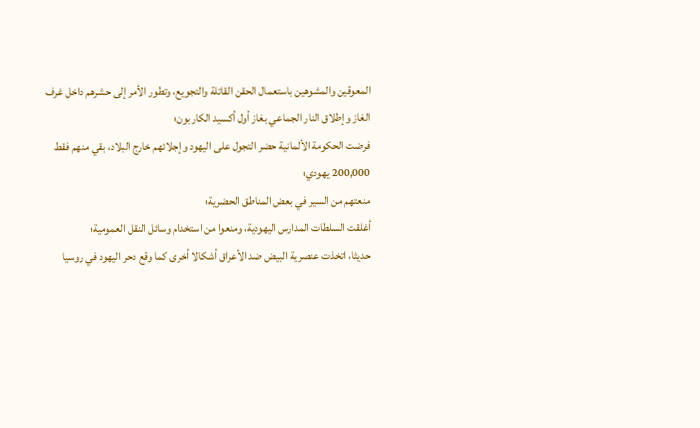المعوقين والمشوهين باستعمال الحقن القاتلة والتجويع، وتطور الأمر إلى حشرهم داخل غرف الغاز وإطلاق النار الجماعي بغاز أول أكسيد الكاربون؛
فرضت الحكومة الألمانية حضر التجول على اليهود وإجلائهم خارج البلاد، بقي منهم فقط 200,000 يهودي؛
منعتهم من السير في بعض المناطق الحضرية؛
أغلقت السلطات المدارس اليهودية، ومنعوا من استخدام وسائل النقل العمومية؛
حديثا، اتخذت عنصرية البيض ضد الأعراق أشكالا أخرى كما وقع دحر اليهود في روسيا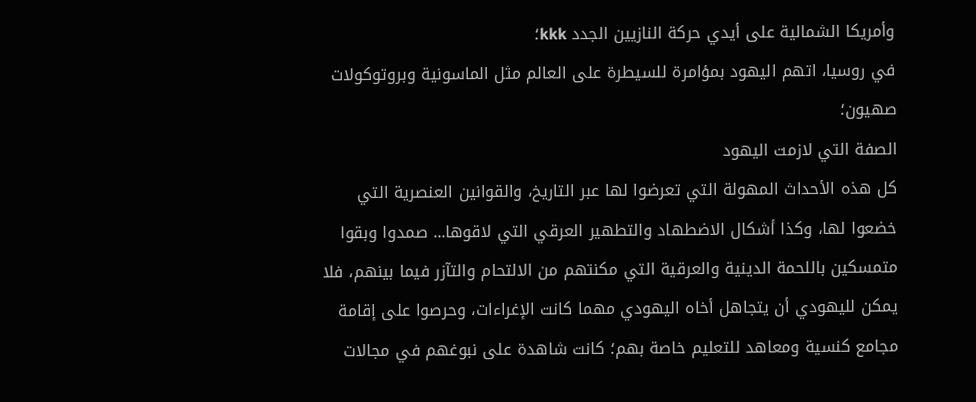وأمريكا الشمالية على أيدي حركة النازيين الجدد kkk؛
في روسيا، اتهم اليهود بمؤامرة للسيطرة على العالم مثل الماسونية وبروتوكولات صهيون؛
الصفة التي لازمت اليهود
كل هذه الأحداث المهولة التي تعرضوا لها عبر التاريخ، والقوانين العنصرية التي خضعوا لها، وكذا أشكال الاضطهاد والتطهير العرقي التي لاقوها... صمدوا وبقوا متمسكين باللحمة الدينية والعرقية التي مكنتهم من الالتحام والتآزر فيما بينهم، فلا يمكن لليهودي أن يتجاهل أخاه اليهودي مهما كانت الإغراءات، وحرصوا على إقامة مجامع كنسية ومعاهد للتعليم خاصة بهم؛ كانت شاهدة على نبوغهم في مجالات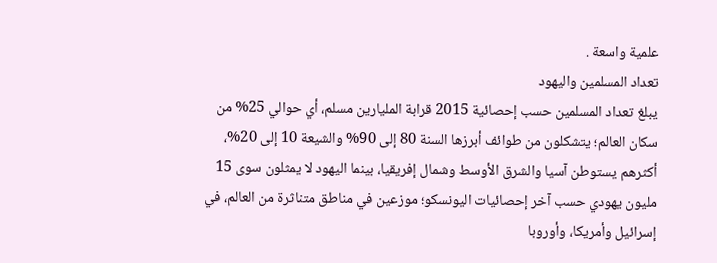علمية واسعة .
تعداد المسلمين واليهود
يبلغ تعداد المسلمين حسب إحصائية 2015 قرابة المليارين مسلم، أي حوالي 25% من سكان العالم؛ يتشكلون من طوائف أبرزها السنة 80 إلى 90% والشيعة 10 إلى 20%، أكثرهم يستوطن آسيا والشرق الأوسط وشمال إفريقيا، بينما اليهود لا يمثلون سوى 15 مليون يهودي حسب آخر إحصائيات اليونسكو؛ موزعين في مناطق متناثرة من العالم، في إسرائيل وأمريكا، وأوروبا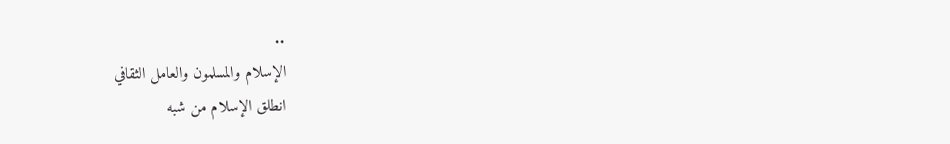..
الإسلام والمسلمون والعامل الثقافي
انطلق الإسلام من شبه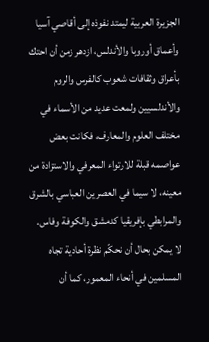الجزيرة العربية ليمتد نفوذه إلى أقاصي آسيا وأعماق أوروبا والأندلس، ازدهر زمن أن احتك بأعراق وثقافات شعوب كالفرس والروم والأندلسيين ولمعت عديد من الأسماء في مختلف العلوم والمعارف، فكانت بعض عواصمه قبلة للارتواء المعرفي والاستزادة من معينه، لا سيما في العصرين العباسي بالشرق والمرابطي بإفريقيا كدمشق والكوفة وفاس.
لا يمكن بحال أن نحكّم نظرة أحادية تجاه المسلمين في أنحاء المعمور، كما أن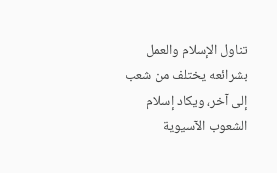تناول الإسلام والعمل بشرائعه يختلف من شعب إلى آخر، ويكاد إسلام الشعوب الآسيوية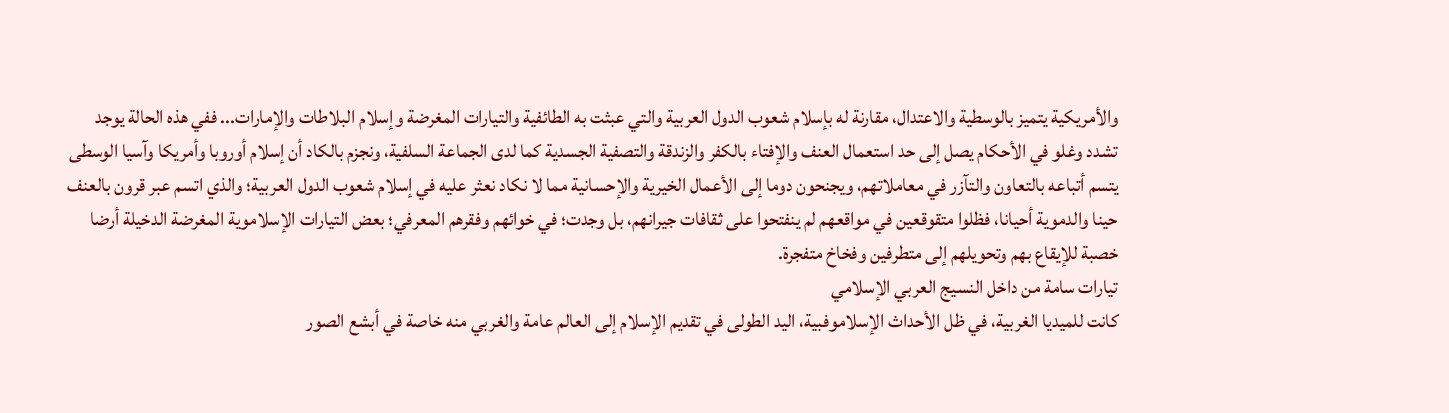والأمريكية يتميز بالوسطية والاعتدال، مقارنة له بإسلام شعوب الدول العربية والتي عبثت به الطائفية والتيارات المغرضة وإسلام البلاطات والإمارات... ففي هذه الحالة يوجد تشدد وغلو في الأحكام يصل إلى حد استعمال العنف والإفتاء بالكفر والزندقة والتصفية الجسدية كما لدى الجماعة السلفية، ونجزم بالكاد أن إسلام أوروبا وأمريكا وآسيا الوسطى يتسم أتباعه بالتعاون والتآزر في معاملاتهم، ويجنحون دوما إلى الأعمال الخيرية والإحسانية مما لا نكاد نعثر عليه في إسلام شعوب الدول العربية؛ والذي اتسم عبر قرون بالعنف حينا والدموية أحيانا، فظلوا متقوقعين في مواقعهم لم ينفتحوا على ثقافات جيرانهم، بل وجدت؛ في خوائهم وفقرهم المعرفي؛ بعض التيارات الإسلاموية المغرضة الدخيلة أرضا خصبة للإيقاع بهم وتحويلهم إلى متطرفين وفخاخ متفجرة.
تيارات سامة من داخل النسيج العربي الإسلامي
كانت للميديا الغربية، في ظل الأحداث الإسلاموفبية، اليد الطولى في تقديم الإسلام إلى العالم عامة والغربي منه خاصة في أبشع الصور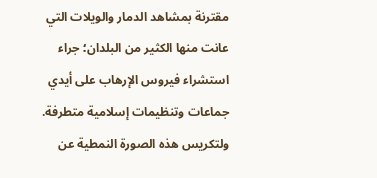مقترنة بمشاهد الدمار والويلات التي عانت منها الكثير من البلدان؛ جراء استشراء فيروس الإرهاب على أيدي جماعات وتنظيمات إسلامية متطرفة. ولتكريس هذه الصورة النمطية عن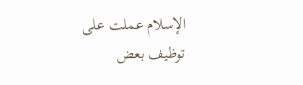الإسلام عملت على توظيف بعض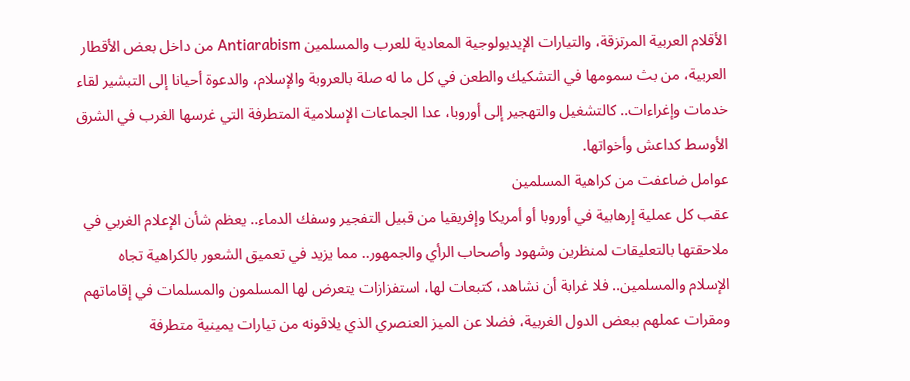الأقلام العربية المرتزقة، والتيارات الإيديولوجية المعادية للعرب والمسلمين Antiarabism من داخل بعض الأقطار العربية، من بث سمومها في التشكيك والطعن في كل ما له صلة بالعروبة والإسلام، والدعوة أحيانا إلى التبشير لقاء خدمات وإغراءات.. كالتشغيل والتهجير إلى أوروبا، عدا الجماعات الإسلامية المتطرفة التي غرسها الغرب في الشرق الأوسط كداعش وأخواتها.
عوامل ضاعفت من كراهية المسلمين
عقب كل عملية إرهابية في أوروبا أو أمريكا وإفريقيا من قبيل التفجير وسفك الدماء.. يعظم شأن الإعلام الغربي في ملاحقتها بالتعليقات لمنظرين وشهود وأصحاب الرأي والجمهور.. مما يزيد في تعميق الشعور بالكراهية تجاه الإسلام والمسلمين.. فلا غرابة أن نشاهد، كتبعات لها، استفزازات يتعرض لها المسلمون والمسلمات في إقاماتهم ومقرات عملهم ببعض الدول الغربية، فضلا عن الميز العنصري الذي يلاقونه من تيارات يمينية متطرفة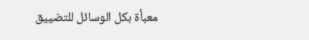معبأة بكل الوسائل للتضييق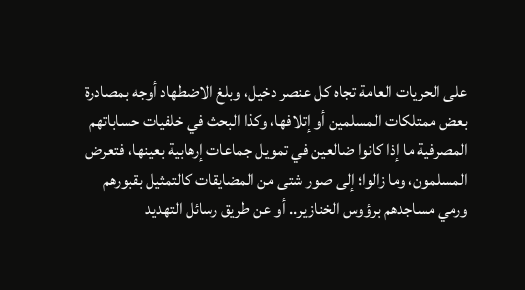على الحريات العامة تجاه كل عنصر دخيل، وبلغ الاضطهاد أوجه بمصادرة بعض ممتلكات المسلمين أو إتلافها، وكذا البحث في خلفيات حساباتهم المصرفية ما إذا كانوا ضالعين في تمويل جماعات إرهابية بعينها، فتعرض المسلمون، وما زالوا؛ إلى صور شتى من المضايقات كالتمثيل بقبورهم ورمي مساجدهم برؤوس الخنازير.. أو عن طريق رسائل التهديد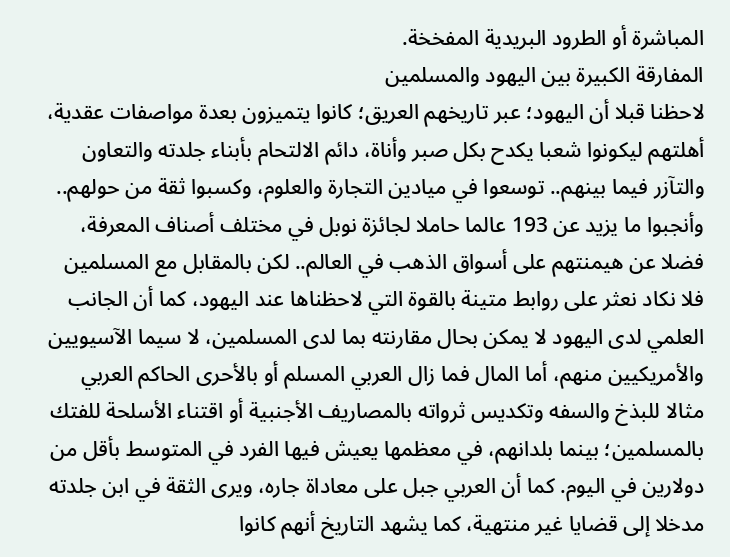المباشرة أو الطرود البريدية المفخخة.
المفارقة الكبيرة بين اليهود والمسلمين
لاحظنا قبلا أن اليهود؛ عبر تاريخهم العريق؛ كانوا يتميزون بعدة مواصفات عقدية، أهلتهم ليكونوا شعبا يكدح بكل صبر وأناة، دائم الالتحام بأبناء جلدته والتعاون والتآزر فيما بينهم.. توسعوا في ميادين التجارة والعلوم، وكسبوا ثقة من حولهم.. وأنجبوا ما يزيد عن 193 عالما حاملا لجائزة نوبل في مختلف أصناف المعرفة، فضلا عن هيمنتهم على أسواق الذهب في العالم.. لكن بالمقابل مع المسلمين فلا نكاد نعثر على روابط متينة بالقوة التي لاحظناها عند اليهود، كما أن الجانب العلمي لدى اليهود لا يمكن بحال مقارنته بما لدى المسلمين، لا سيما الآسيويين والأمريكيين منهم، أما المال فما زال العربي المسلم أو بالأحرى الحاكم العربي مثالا للبذخ والسفه وتكديس ثرواته بالمصاريف الأجنبية أو اقتناء الأسلحة للفتك بالمسلمين؛ بينما بلدانهم، في معظمها يعيش فيها الفرد في المتوسط بأقل من دولارين في اليوم. كما أن العربي جبل على معاداة جاره، ويرى الثقة في ابن جلدته مدخلا إلى قضايا غير منتهية، كما يشهد التاريخ أنهم كانوا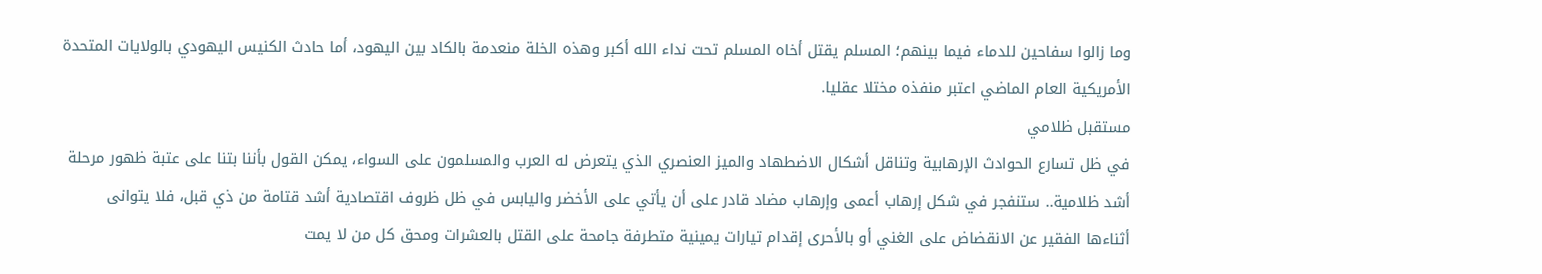وما زالوا سفاحين للدماء فيما بينهم؛ المسلم يقتل أخاه المسلم تحت نداء الله أكبر وهذه الخلة منعدمة بالكاد بين اليهود، أما حادث الكنيس اليهودي بالولايات المتحدة الأمريكية العام الماضي اعتبر منفذه مختلا عقليا.
مستقبل ظلامي
في ظل تسارع الحوادث الإرهابية وتناقل أشكال الاضطهاد والميز العنصري الذي يتعرض له العرب والمسلمون على السواء، يمكن القول بأننا بتنا على عتبة ظهور مرحلة أشد ظلامية.. ستنفجر في شكل إرهاب أعمى وإرهاب مضاد قادر على أن يأتي على الأخضر واليابس في ظل ظروف اقتصادية أشد قتامة من ذي قبل، فلا يتوانى أثناءها الفقير عن الانقضاض على الغني أو بالأحرى إقدام تيارات يمينية متطرفة جامحة على القتل بالعشرات ومحق كل من لا يمت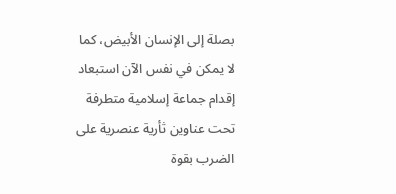بصلة إلى الإنسان الأبيض، كما لا يمكن في نفس الآن استبعاد إقدام جماعة إسلامية متطرفة تحت عناوين ثأرية عنصرية على الضرب بقوة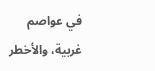في عواصم غربية، والأخطر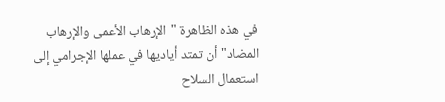في هذه الظاهرة "الإرهاب الأعمى والإرهاب المضاد" أن تمتد أياديها في عملها الإجرامي إلى استعمال السلاح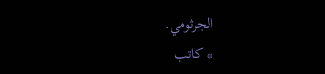الجرثومي.
* كاتب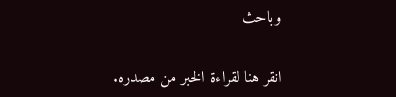وباحث


انقر هنا لقراءة الخبر من مصدره.